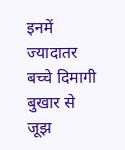इनमें ज्यादातर बच्चे दिमागी बुखार से जूझ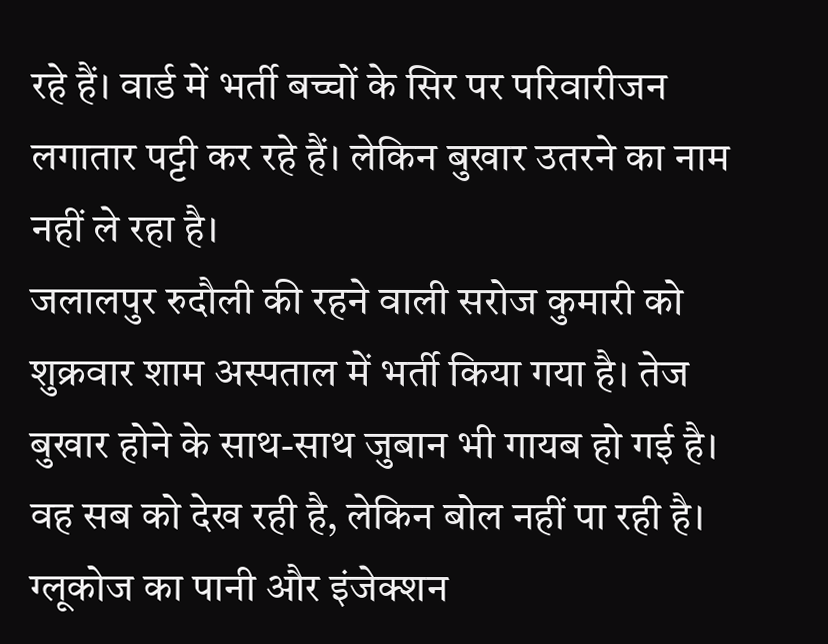रहे हैं। वार्ड में भर्ती बच्चों के सिर पर परिवारीजन लगातार पट्टी कर रहे हैं। लेकिन बुखार उतरने का नाम नहीं ले रहा है।
जलालपुर रुदौली की रहने वाली सरोज कुमारी को शुक्रवार शाम अस्पताल में भर्ती किया गया है। तेज बुखार होने के साथ-साथ जुबान भी गायब हो गई है। वह सब को देख रही है, लेकिन बोल नहीं पा रही है।
ग्लूकोज का पानी और इंजेक्शन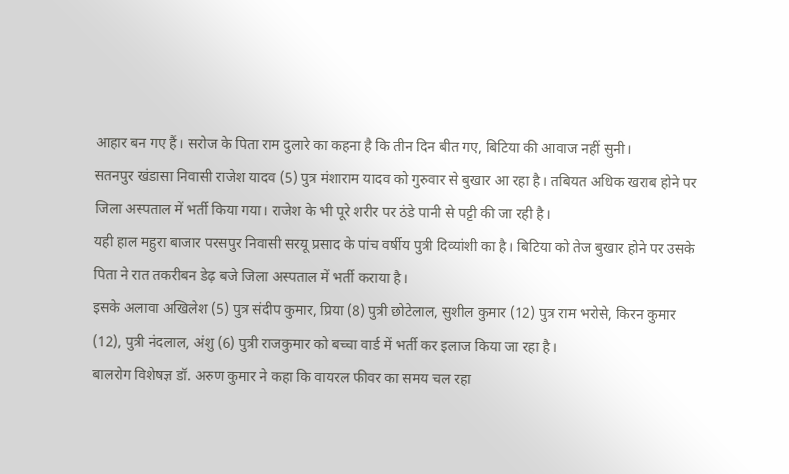आहार बन गए हैं। सरोज के पिता राम दुलारे का कहना है कि तीन दिन बीत गए, बिटिया की आवाज नहीं सुनी।
सतनपुर खंडासा निवासी राजेश यादव (5) पुत्र मंशाराम यादव को गुरुवार से बुखार आ रहा है। तबियत अधिक खराब होने पर जिला अस्पताल में भर्ती किया गया। राजेश के भी पूरे शरीर पर ठंडे पानी से पट्टी की जा रही है।
यही हाल महुरा बाजार परसपुर निवासी सरयू प्रसाद के पांच वर्षीय पुत्री दिव्यांशी का है। बिटिया को तेज बुखार होने पर उसके पिता ने रात तकरीबन डेढ़ बजे जिला अस्पताल में भर्ती कराया है।
इसके अलावा अखिलेश (5) पुत्र संदीप कुमार, प्रिया (8) पुत्री छोटेलाल, सुशील कुमार (12) पुत्र राम भरोसे, किरन कुमार (12), पुत्री नंदलाल, अंशु (6) पुत्री राजकुमार को बच्चा वार्ड में भर्ती कर इलाज किया जा रहा है।
बालरोग विशेषज्ञ डॉ. अरुण कुमार ने कहा कि वायरल फीवर का समय चल रहा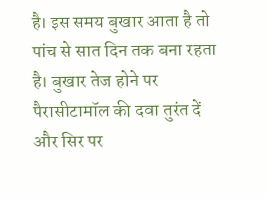है। इस समय बुखार आता है तो पांच से सात दिन तक बना रहता है। बुखार तेज होने पर पैरासीटामॉल की दवा तुरंत दें और सिर पर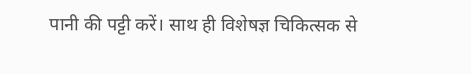पानी की पट्टी करें। साथ ही विशेषज्ञ चिकित्सक से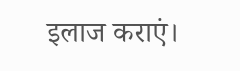इलाज कराएं।